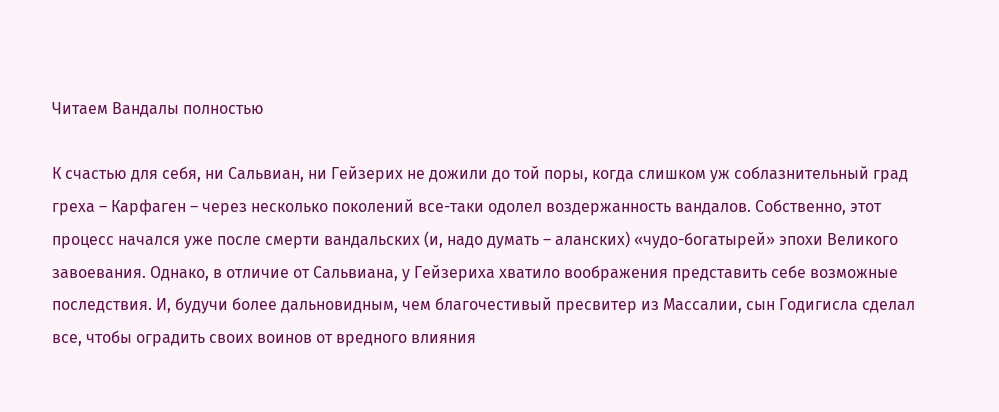Читаем Вандалы полностью

К счастью для себя, ни Сальвиан, ни Гейзерих не дожили до той поры, когда слишком уж соблазнительный град греха – Карфаген – через несколько поколений все-таки одолел воздержанность вандалов. Собственно, этот процесс начался уже после смерти вандальских (и, надо думать – аланских) «чудо-богатырей» эпохи Великого завоевания. Однако, в отличие от Сальвиана, у Гейзериха хватило воображения представить себе возможные последствия. И, будучи более дальновидным, чем благочестивый пресвитер из Массалии, сын Годигисла сделал все, чтобы оградить своих воинов от вредного влияния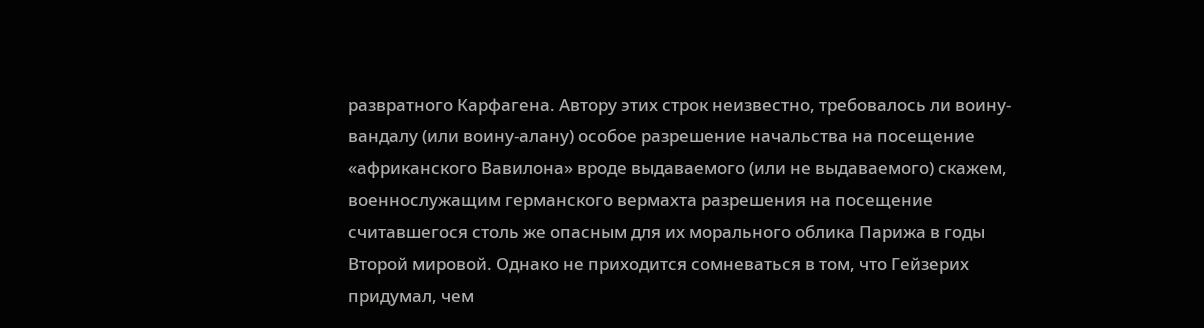развратного Карфагена. Автору этих строк неизвестно, требовалось ли воину-вандалу (или воину-алану) особое разрешение начальства на посещение «африканского Вавилона» вроде выдаваемого (или не выдаваемого) скажем, военнослужащим германского вермахта разрешения на посещение считавшегося столь же опасным для их морального облика Парижа в годы Второй мировой. Однако не приходится сомневаться в том, что Гейзерих придумал, чем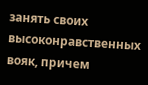занять своих высоконравственных вояк, причем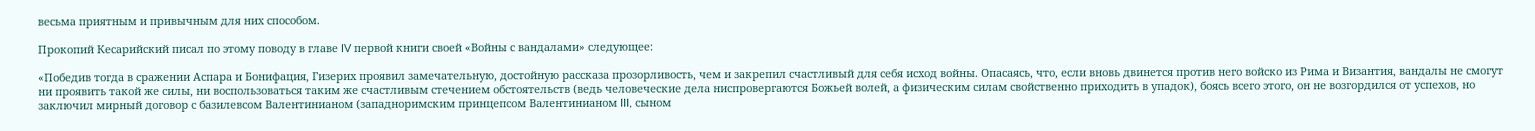весьма приятным и привычным для них способом.

Прокопий Кесарийский писал по этому поводу в главе IV первой книги своей «Войны с вандалами» следующее:

«Победив тогда в сражении Аспара и Бонифация, Гизерих проявил замечательную, достойную рассказа прозорливость, чем и закрепил счастливый для себя исход войны. Опасаясь, что, если вновь двинется против него войско из Рима и Византия, вандалы не смогут ни проявить такой же силы, ни воспользоваться таким же счастливым стечением обстоятельств (ведь человеческие дела ниспровергаются Божьей волей, а физическим силам свойственно приходить в упадок), боясь всего этого, он не возгордился от успехов, но заключил мирный договор с базилевсом Валентинианом (западноримским принцепсом Валентинианом III, сыном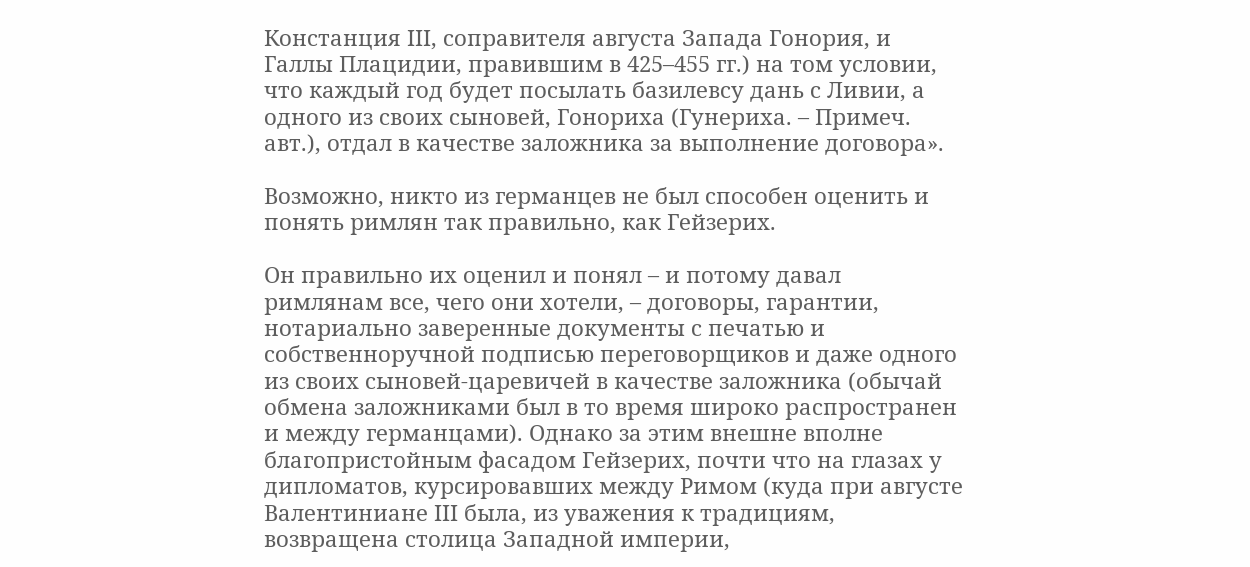Констанция III, соправителя августа Запада Гонория, и Галлы Плацидии, правившим в 425–455 гг.) на том условии, что каждый год будет посылать базилевсу дань с Ливии, а одного из своих сыновей, Гонориха (Гунериха. – Примеч. авт.), отдал в качестве заложника за выполнение договора».

Возможно, никто из германцев не был способен оценить и понять римлян так правильно, как Гейзерих.

Он правильно их оценил и понял – и потому давал римлянам все, чего они хотели, – договоры, гарантии, нотариально заверенные документы с печатью и собственноручной подписью переговорщиков и даже одного из своих сыновей-царевичей в качестве заложника (обычай обмена заложниками был в то время широко распространен и между германцами). Однако за этим внешне вполне благопристойным фасадом Гейзерих, почти что на глазах у дипломатов, курсировавших между Римом (куда при августе Валентиниане III была, из уважения к традициям, возвращена столица Западной империи,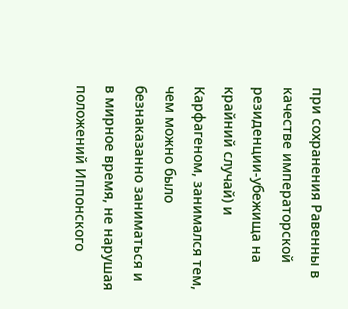при сохранения Равенны в качестве императорской резиденции-убежища на крайний случай) и Карфагеном, занимался тем, чем можно было безнаказанно заниматься и в мирное время, не нарушая положений Иппонского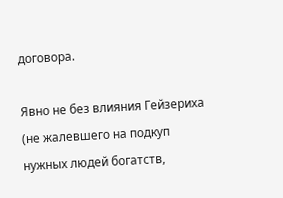договора.

Явно не без влияния Гейзериха (не жалевшего на подкуп нужных людей богатств,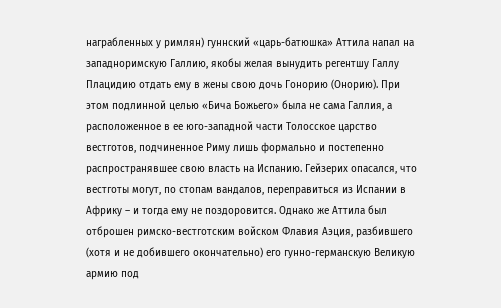награбленных у римлян) гуннский «царь-батюшка» Аттила напал на западноримскую Галлию, якобы желая вынудить регентшу Галлу Плацидию отдать ему в жены свою дочь Гонорию (Онорию). При этом подлинной целью «Бича Божьего» была не сама Галлия, а расположенное в ее юго-западной части Толосское царство вестготов, подчиненное Риму лишь формально и постепенно распространявшее свою власть на Испанию. Гейзерих опасался, что вестготы могут, по стопам вандалов, переправиться из Испании в Африку – и тогда ему не поздоровится. Однако же Аттила был отброшен римско-вестготским войском Флавия Аэция, разбившего (хотя и не добившего окончательно) его гунно-германскую Великую армию под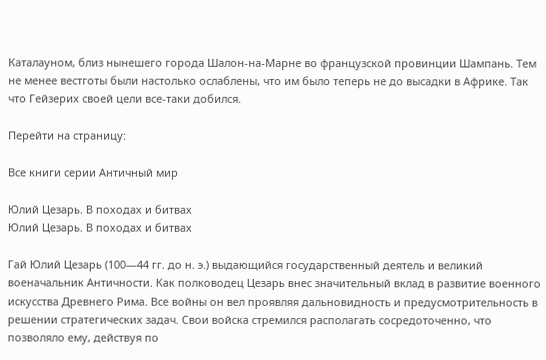Каталауном, близ нынешего города Шалон-на-Марне во французской провинции Шампань. Тем не менее вестготы были настолько ослаблены, что им было теперь не до высадки в Африке. Так что Гейзерих своей цели все-таки добился.

Перейти на страницу:

Все книги серии Античный мир

Юлий Цезарь. В походах и битвах
Юлий Цезарь. В походах и битвах

Гай Юлий Цезарь (100—44 гг. до н. э.) выдающийся государственный деятель и великий военачальник Античности. Как полководец Цезарь внес значительный вклад в развитие военного искусства Древнего Рима. Все войны он вел проявляя дальновидность и предусмотрительность в решении стратегических задач. Свои войска стремился располагать сосредоточенно, что позволяло ему, действуя по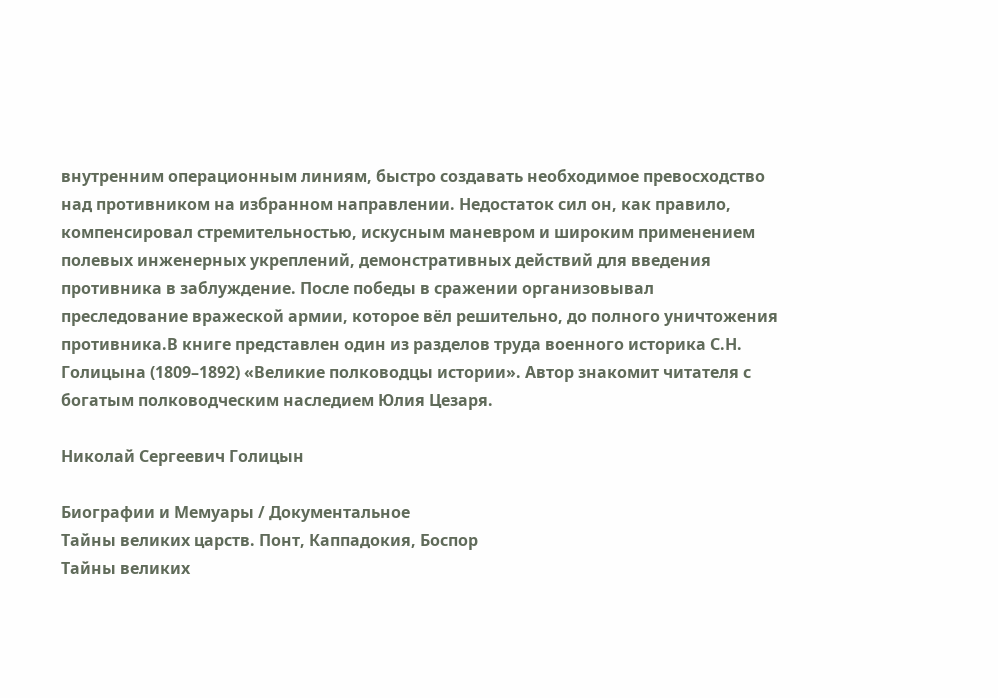внутренним операционным линиям, быстро создавать необходимое превосходство над противником на избранном направлении. Недостаток сил он, как правило, компенсировал стремительностью, искусным маневром и широким применением полевых инженерных укреплений, демонстративных действий для введения противника в заблуждение. После победы в сражении организовывал преследование вражеской армии, которое вёл решительно, до полного уничтожения противника.В книге представлен один из разделов труда военного историка С.Н. Голицына (1809–1892) «Великие полководцы истории». Автор знакомит читателя с богатым полководческим наследием Юлия Цезаря.

Николай Сергеевич Голицын

Биографии и Мемуары / Документальное
Тайны великих царств. Понт, Каппадокия, Боспор
Тайны великих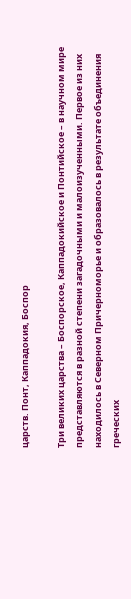царств. Понт, Каппадокия, Боспор

Три великих царства – Боспорское, Каппадокийское и Понтийское – в научном мире представляются в разной степени загадочными и малоизученными. Первое из них находилось в Северном Причерноморье и образовалось в результате объединения греческих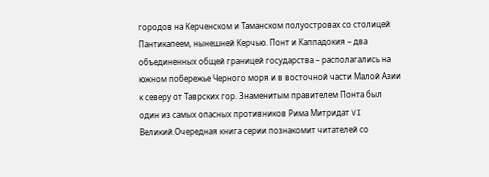городов на Керченском и Таманском полуостровах со столицей Пантикапеем, нынешней Керчью. Понт и Каппадокия – два объединенных общей границей государства – располагались на южном побережье Черного моря и в восточной части Малой Азии к северу от Таврских гор. Знаменитым правителем Понта был один из самых опасных противников Рима Митридат VI Великий.Очередная книга серии познакомит читателей со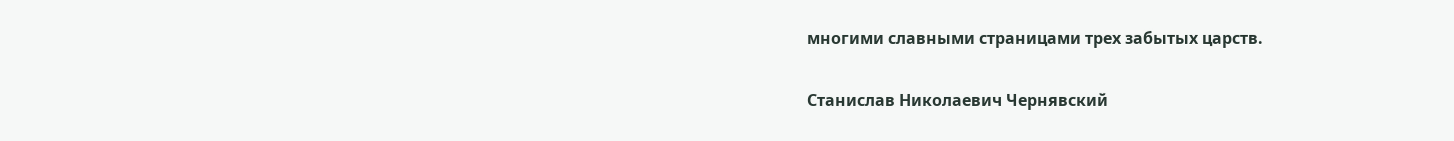многими славными страницами трех забытых царств.

Станислав Николаевич Чернявский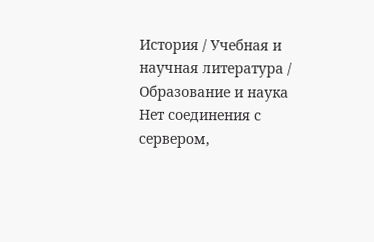История / Учебная и научная литература / Образование и наука
Нет соединения с сервером,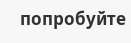попробуйте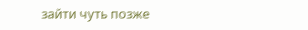зайти чуть позже